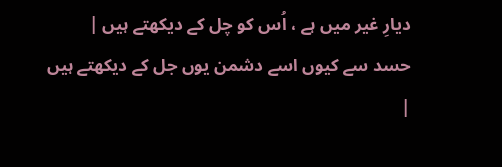دیارِ غیر میں ہے ، اُس کو چل کے دیکھتے ہیں |
حسد سے کیوں اسے دشمن یوں جل کے دیکھتے ہیں |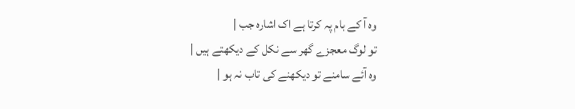وہ آ کے بام پہ کرتا ہے اک اشارہ جب |
تو لوگ معجزے گھر سے نکل کے دیکھتے ہیں |
وہ آئے سامنے تو دیکھنے کی تاب نہ ہو |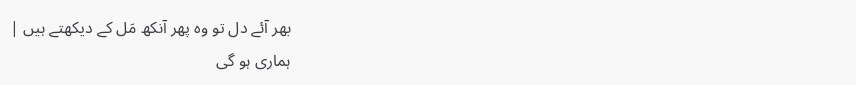بھر آئے دل تو وہ پھر آنکھ مَل کے دیکھتے ہیں |
ہماری ہو گی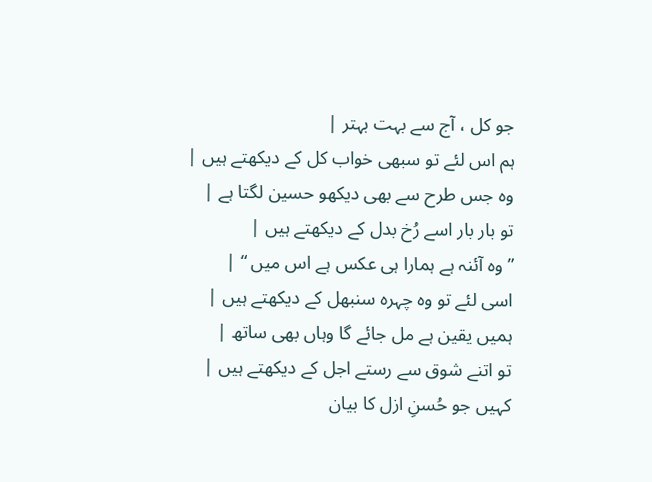جو کل ، آج سے بہت بہتر |
ہم اس لئے تو سبھی خواب کل کے دیکھتے ہیں |
وہ جس طرح سے بھی دیکھو حسین لگتا ہے |
تو بار بار اسے رُخ بدل کے دیکھتے ہیں |
” وہ آئنہ ہے ہمارا ہی عکس ہے اس میں “ |
اسی لئے تو وہ چہرہ سنبھل کے دیکھتے ہیں |
ہمیں یقین ہے مل جائے گا وہاں بھی ساتھ |
تو اتنے شوق سے رستے اجل کے دیکھتے ہیں |
کہیں جو حُسنِ ازل کا بیان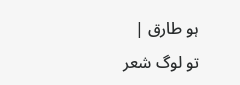ہو طارق |
تو لوگ شعر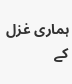ہماری غزل کے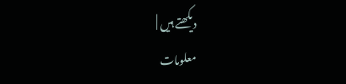دیکھتے ہیں |
معلومات